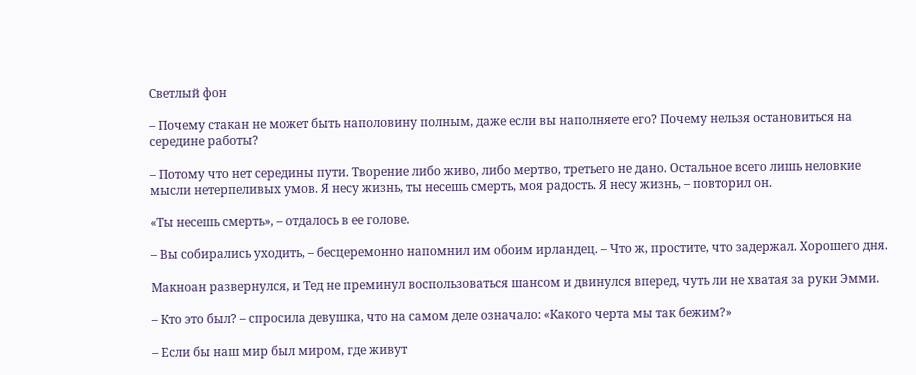Светлый фон

– Почему стакан не может быть наполовину полным, даже если вы наполняете его? Почему нельзя остановиться на середине работы?

– Потому что нет середины пути. Творение либо живо, либо мертво, третьего не дано. Остальное всего лишь неловкие мысли нетерпеливых умов. Я несу жизнь, ты несешь смерть, моя радость. Я несу жизнь, – повторил он.

«Ты несешь смерть», – отдалось в ее голове.

– Вы собирались уходить, – бесцеремонно напомнил им обоим ирландец. – Что ж, простите, что задержал. Хорошего дня.

Макноан развернулся, и Тед не преминул воспользоваться шансом и двинулся вперед, чуть ли не хватая за руки Эмми.

– Кто это был? – спросила девушка, что на самом деле означало: «Какого черта мы так бежим?»

– Если бы наш мир был миром, где живут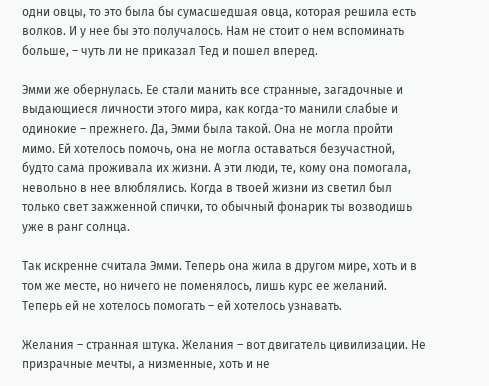одни овцы, то это была бы сумасшедшая овца, которая решила есть волков. И у нее бы это получалось. Нам не стоит о нем вспоминать больше, – чуть ли не приказал Тед и пошел вперед.

Эмми же обернулась. Ее стали манить все странные, загадочные и выдающиеся личности этого мира, как когда-то манили слабые и одинокие – прежнего. Да, Эмми была такой. Она не могла пройти мимо. Ей хотелось помочь, она не могла оставаться безучастной, будто сама проживала их жизни. А эти люди, те, кому она помогала, невольно в нее влюблялись. Когда в твоей жизни из светил был только свет зажженной спички, то обычный фонарик ты возводишь уже в ранг солнца.

Так искренне считала Эмми. Теперь она жила в другом мире, хоть и в том же месте, но ничего не поменялось, лишь курс ее желаний. Теперь ей не хотелось помогать – ей хотелось узнавать.

Желания – странная штука. Желания – вот двигатель цивилизации. Не призрачные мечты, а низменные, хоть и не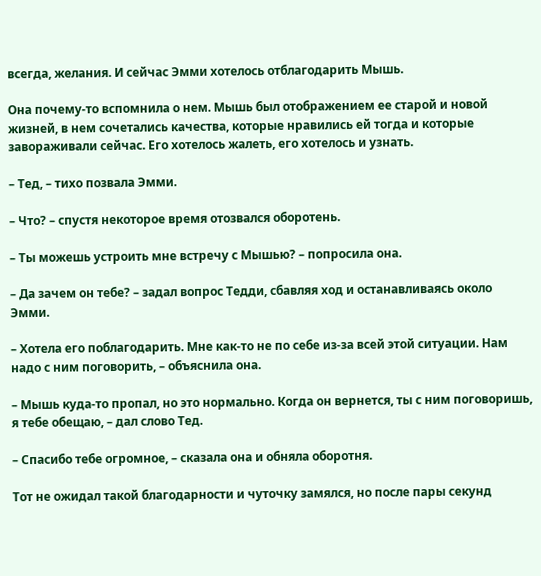всегда, желания. И сейчас Эмми хотелось отблагодарить Мышь.

Она почему-то вспомнила о нем. Мышь был отображением ее старой и новой жизней, в нем сочетались качества, которые нравились ей тогда и которые завораживали сейчас. Его хотелось жалеть, его хотелось и узнать.

– Тед, – тихо позвала Эмми.

– Что? – спустя некоторое время отозвался оборотень.

– Ты можешь устроить мне встречу с Мышью? – попросила она.

– Да зачем он тебе? – задал вопрос Тедди, сбавляя ход и останавливаясь около Эмми.

– Хотела его поблагодарить. Мне как-то не по себе из-за всей этой ситуации. Нам надо с ним поговорить, – объяснила она.

– Мышь куда-то пропал, но это нормально. Когда он вернется, ты с ним поговоришь, я тебе обещаю, – дал слово Тед.

– Спасибо тебе огромное, – сказала она и обняла оборотня.

Тот не ожидал такой благодарности и чуточку замялся, но после пары секунд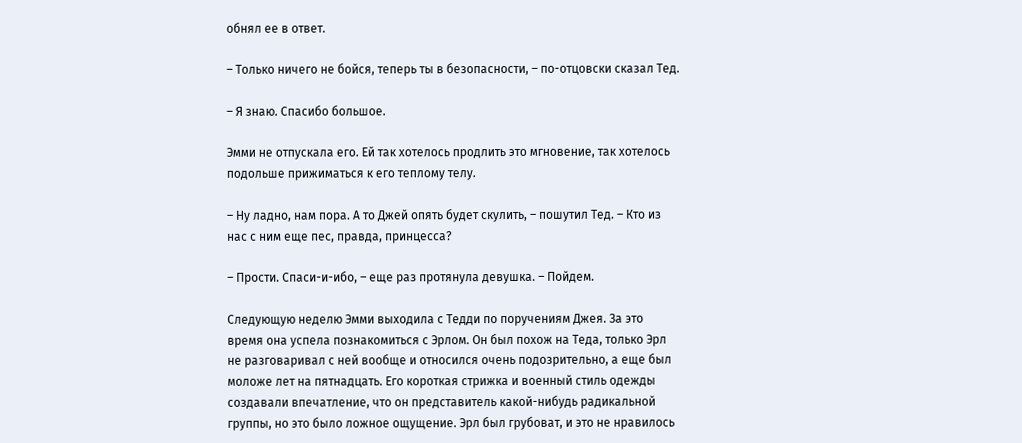обнял ее в ответ.

– Только ничего не бойся, теперь ты в безопасности, – по-отцовски сказал Тед.

– Я знаю. Спасибо большое.

Эмми не отпускала его. Ей так хотелось продлить это мгновение, так хотелось подольше прижиматься к его теплому телу.

– Ну ладно, нам пора. А то Джей опять будет скулить, – пошутил Тед. – Кто из нас с ним еще пес, правда, принцесса?

– Прости. Спаси-и-ибо, – еще раз протянула девушка. – Пойдем.

Следующую неделю Эмми выходила с Тедди по поручениям Джея. За это время она успела познакомиться с Эрлом. Он был похож на Теда, только Эрл не разговаривал с ней вообще и относился очень подозрительно, а еще был моложе лет на пятнадцать. Его короткая стрижка и военный стиль одежды создавали впечатление, что он представитель какой-нибудь радикальной группы, но это было ложное ощущение. Эрл был грубоват, и это не нравилось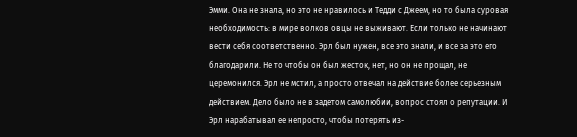Эмми. Она не знала, но это не нравилось и Тедди с Джеем, но то была суровая необходимость: в мире волков овцы не выживают. Если только не начинают вести себя соответственно. Эрл был нужен, все это знали, и все за это его благодарили. Не то чтобы он был жесток, нет, но он не прощал, не церемонился. Эрл не мстил, а просто отвечал на действие более серьезным действием. Дело было не в задетом самолюбии, вопрос стоял о репутации. И Эрл нарабатывал ее непросто, чтобы потерять из-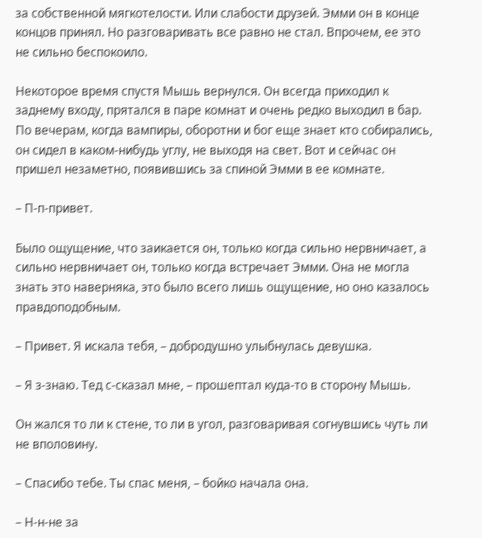за собственной мягкотелости. Или слабости друзей. Эмми он в конце концов принял. Но разговаривать все равно не стал. Впрочем, ее это не сильно беспокоило.

Некоторое время спустя Мышь вернулся. Он всегда приходил к заднему входу, прятался в паре комнат и очень редко выходил в бар. По вечерам, когда вампиры, оборотни и бог еще знает кто собирались, он сидел в каком-нибудь углу, не выходя на свет. Вот и сейчас он пришел незаметно, появившись за спиной Эмми в ее комнате.

– П-п-привет.

Было ощущение, что заикается он, только когда сильно нервничает, а сильно нервничает он, только когда встречает Эмми. Она не могла знать это наверняка, это было всего лишь ощущение, но оно казалось правдоподобным.

– Привет. Я искала тебя, – добродушно улыбнулась девушка.

– Я з-знаю. Тед с-сказал мне, – прошептал куда-то в сторону Мышь.

Он жался то ли к стене, то ли в угол, разговаривая согнувшись чуть ли не вполовину.

– Спасибо тебе. Ты спас меня, – бойко начала она.

– Н-н-не за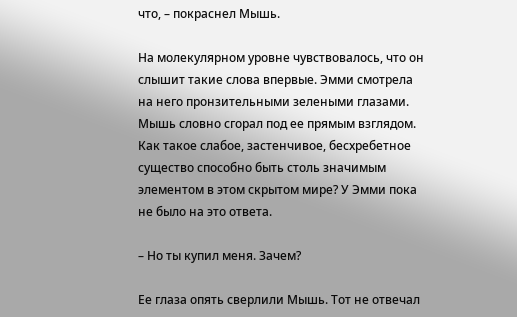что, – покраснел Мышь.

На молекулярном уровне чувствовалось, что он слышит такие слова впервые. Эмми смотрела на него пронзительными зелеными глазами. Мышь словно сгорал под ее прямым взглядом. Как такое слабое, застенчивое, бесхребетное существо способно быть столь значимым элементом в этом скрытом мире? У Эмми пока не было на это ответа.

– Но ты купил меня. Зачем?

Ее глаза опять сверлили Мышь. Тот не отвечал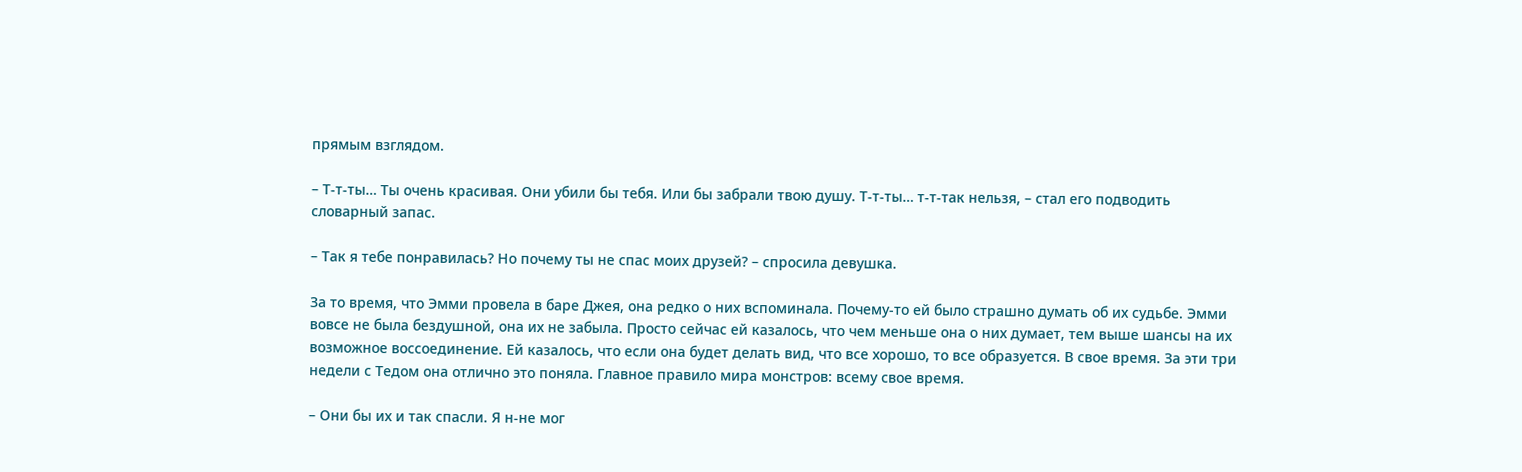прямым взглядом.

– Т-т-ты… Ты очень красивая. Они убили бы тебя. Или бы забрали твою душу. Т-т-ты… т-т-так нельзя, – стал его подводить словарный запас.

– Так я тебе понравилась? Но почему ты не спас моих друзей? – спросила девушка.

За то время, что Эмми провела в баре Джея, она редко о них вспоминала. Почему-то ей было страшно думать об их судьбе. Эмми вовсе не была бездушной, она их не забыла. Просто сейчас ей казалось, что чем меньше она о них думает, тем выше шансы на их возможное воссоединение. Ей казалось, что если она будет делать вид, что все хорошо, то все образуется. В свое время. За эти три недели с Тедом она отлично это поняла. Главное правило мира монстров: всему свое время.

– Они бы их и так спасли. Я н-не мог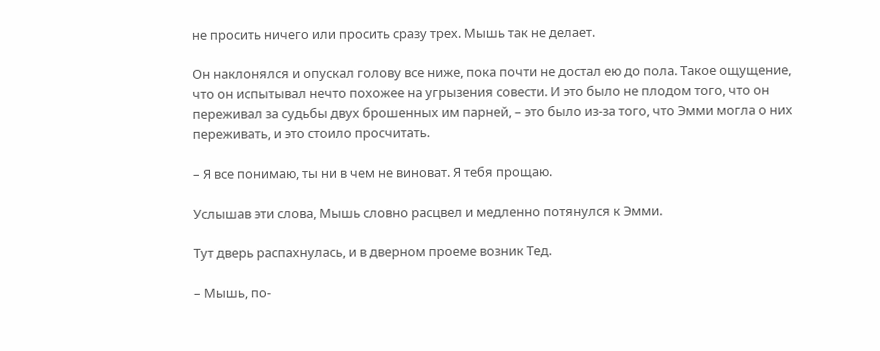не просить ничего или просить сразу трех. Мышь так не делает.

Он наклонялся и опускал голову все ниже, пока почти не достал ею до пола. Такое ощущение, что он испытывал нечто похожее на угрызения совести. И это было не плодом того, что он переживал за судьбы двух брошенных им парней, – это было из-за того, что Эмми могла о них переживать, и это стоило просчитать.

– Я все понимаю, ты ни в чем не виноват. Я тебя прощаю.

Услышав эти слова, Мышь словно расцвел и медленно потянулся к Эмми.

Тут дверь распахнулась, и в дверном проеме возник Тед.

– Мышь, по-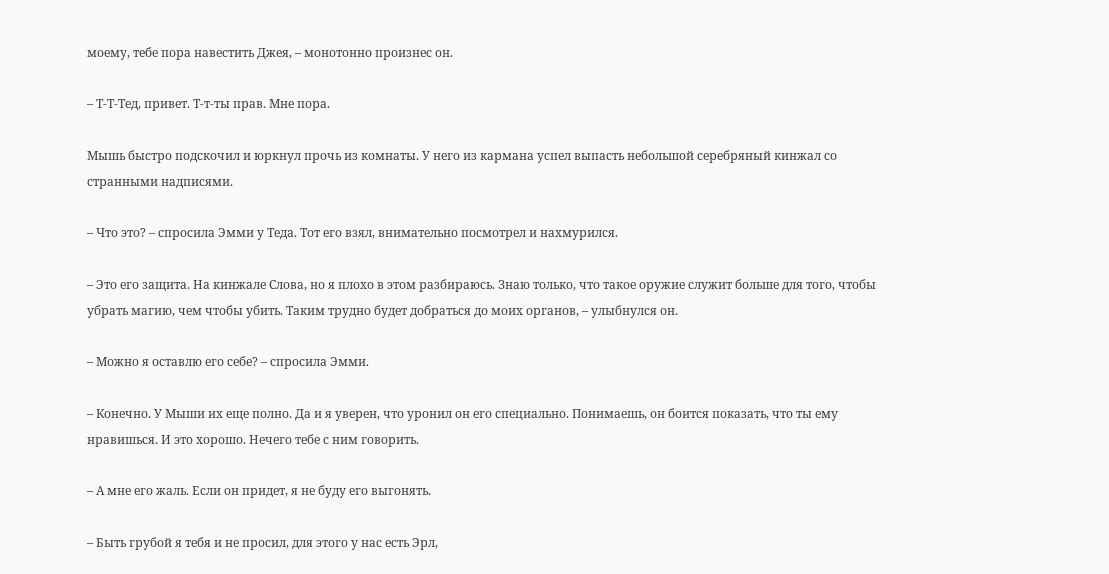моему, тебе пора навестить Джея, – монотонно произнес он.

– Т-Т-Тед, привет. Т-т-ты прав. Мне пора.

Мышь быстро подскочил и юркнул прочь из комнаты. У него из кармана успел выпасть небольшой серебряный кинжал со странными надписями.

– Что это? – спросила Эмми у Теда. Тот его взял, внимательно посмотрел и нахмурился.

– Это его защита. На кинжале Слова, но я плохо в этом разбираюсь. Знаю только, что такое оружие служит больше для того, чтобы убрать магию, чем чтобы убить. Таким трудно будет добраться до моих органов, – улыбнулся он.

– Можно я оставлю его себе? – спросила Эмми.

– Конечно. У Мыши их еще полно. Да и я уверен, что уронил он его специально. Понимаешь, он боится показать, что ты ему нравишься. И это хорошо. Нечего тебе с ним говорить.

– А мне его жаль. Если он придет, я не буду его выгонять.

– Быть грубой я тебя и не просил, для этого у нас есть Эрл,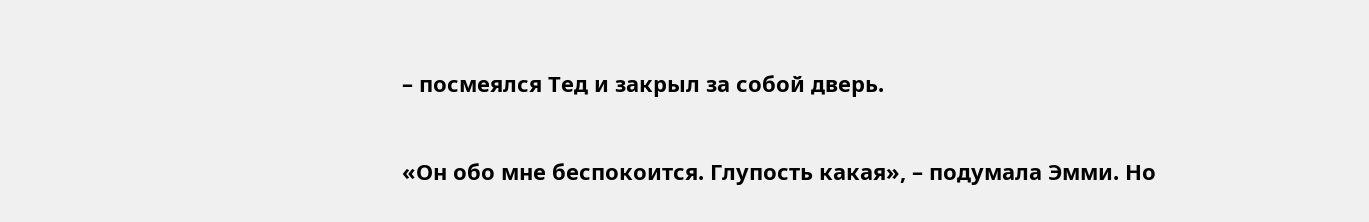– посмеялся Тед и закрыл за собой дверь.

«Он обо мне беспокоится. Глупость какая», – подумала Эмми. Но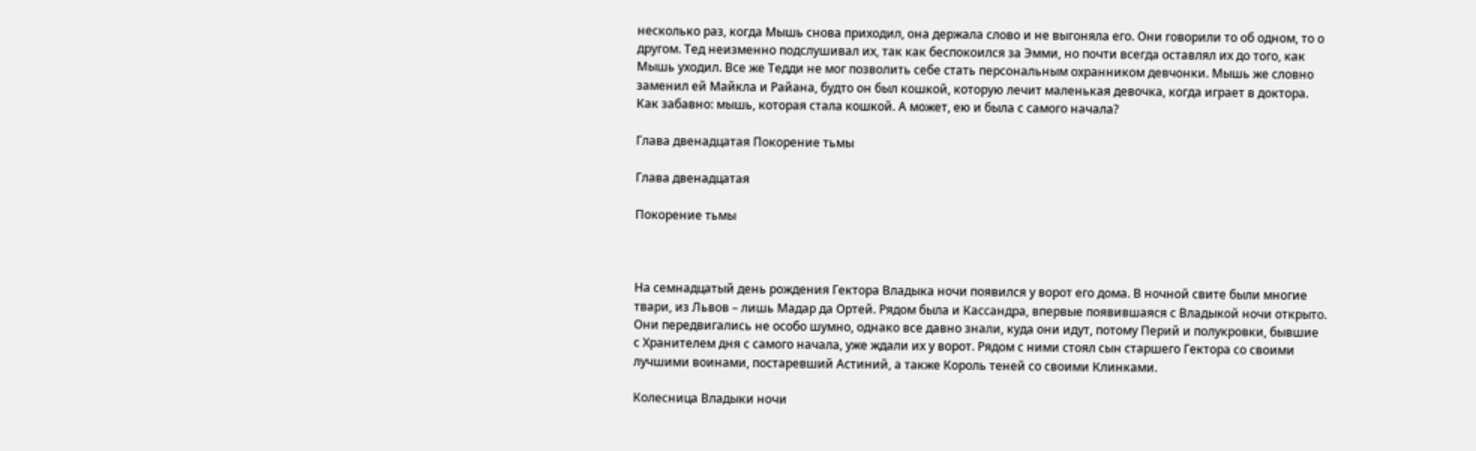несколько раз, когда Мышь снова приходил, она держала слово и не выгоняла его. Они говорили то об одном, то о другом. Тед неизменно подслушивал их, так как беспокоился за Эмми, но почти всегда оставлял их до того, как Мышь уходил. Все же Тедди не мог позволить себе стать персональным охранником девчонки. Мышь же словно заменил ей Майкла и Райана, будто он был кошкой, которую лечит маленькая девочка, когда играет в доктора. Как забавно: мышь, которая стала кошкой. А может, ею и была с самого начала?

Глава двенадцатая Покорение тьмы

Глава двенадцатая

Покорение тьмы



На семнадцатый день рождения Гектора Владыка ночи появился у ворот его дома. В ночной свите были многие твари, из Львов – лишь Мадар да Ортей. Рядом была и Кассандра, впервые появившаяся с Владыкой ночи открыто. Они передвигались не особо шумно, однако все давно знали, куда они идут, потому Перий и полукровки, бывшие с Хранителем дня с самого начала, уже ждали их у ворот. Рядом с ними стоял сын старшего Гектора со своими лучшими воинами, постаревший Астиний, а также Король теней со своими Клинками.

Колесница Владыки ночи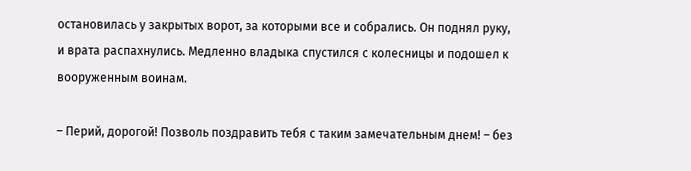остановилась у закрытых ворот, за которыми все и собрались. Он поднял руку, и врата распахнулись. Медленно владыка спустился с колесницы и подошел к вооруженным воинам.

– Перий, дорогой! Позволь поздравить тебя с таким замечательным днем! – без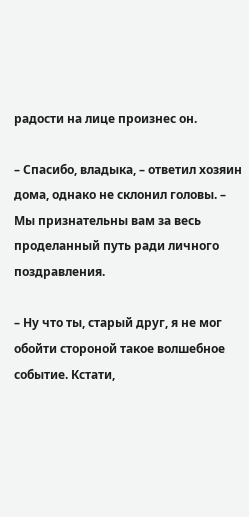радости на лице произнес он.

– Спасибо, владыка, – ответил хозяин дома, однако не склонил головы. – Мы признательны вам за весь проделанный путь ради личного поздравления.

– Ну что ты, старый друг, я не мог обойти стороной такое волшебное событие. Кстати,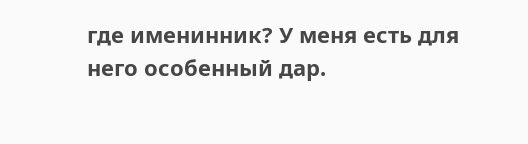где именинник? У меня есть для него особенный дар.